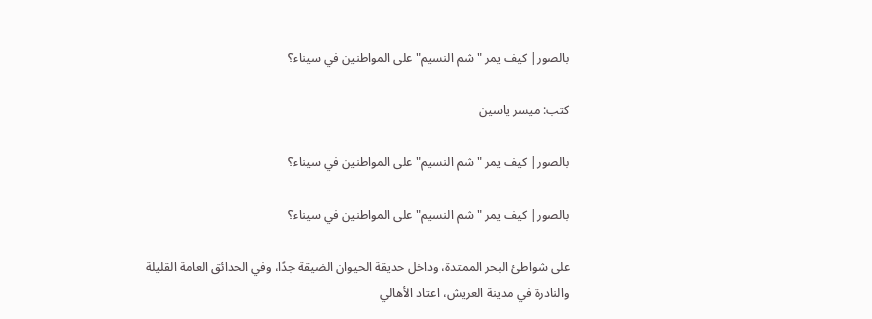بالصور| كيف يمر "شم النسيم" على المواطنين في سيناء؟

كتب: ميسر ياسين

بالصور| كيف يمر "شم النسيم" على المواطنين في سيناء؟

بالصور| كيف يمر "شم النسيم" على المواطنين في سيناء؟

على شواطئ البحر الممتدة، وداخل حديقة الحيوان الضيقة جدًا، وفي الحدائق العامة القليلة والنادرة في مدينة العريش، اعتاد الأهالي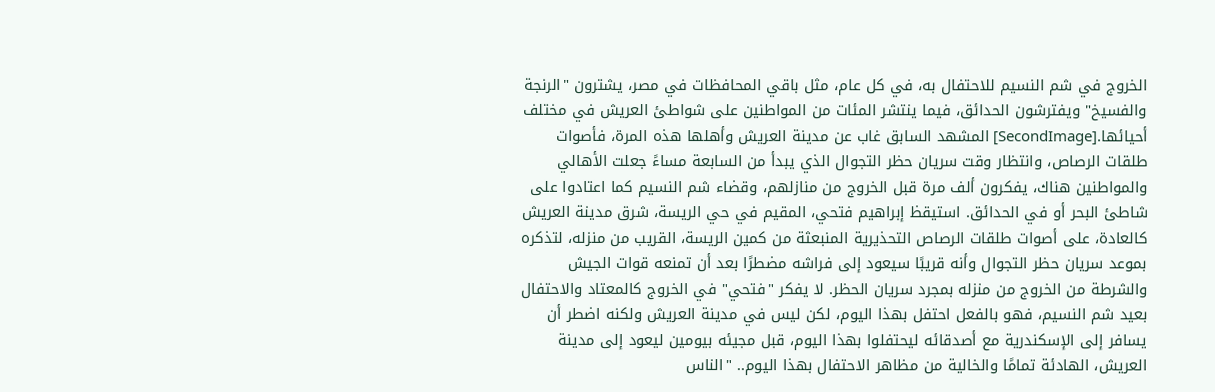الخروج في شم النسيم للاحتفال به، في كل عام، مثل باقي المحافظات في مصر، يشترون "الرنجة والفسيخ" ويفترشون الحدائق، فيما ينتشر المئات من المواطنين على شواطئ العريش في مختلف أحيائها.[SecondImage] المشهد السابق غاب عن مدينة العريش وأهلها هذه المرة، فأصوات طلقات الرصاص، وانتظار وقت سريان حظر التجوال الذي يبدأ من السابعة مساءً جعلت الأهالي والمواطنين هناك، يفكرون ألف مرة قبل الخروج من منازلهم، وقضاء شم النسيم كما اعتادوا على شاطئ البحر أو في الحدائق. استيقظ إبراهيم فتحي، المقيم في حي الريسة، شرق مدينة العريش كالعادة، على أصوات طلقات الرصاص التحذيرية المنبعثة من كمين الريسة، القريب من منزله، لتذكره بموعد سريان حظر التجوال وأنه قريبًا سيعود إلى فراشه مضطرًا بعد أن تمنعه قوات الجيش والشرطة من الخروج من منزله بمجرد سريان الحظر. لا يفكر "فتحي" في الخروج كالمعتاد والاحتفال بعيد شم النسيم، فهو بالفعل احتفل بهذا اليوم، لكن ليس في مدينة العريش ولكنه اضطر أن يسافر إلى الإسكندرية مع أصدقائه ليحتفلوا بهذا اليوم، قبل مجيئه بيومين ليعود إلى مدينة العريش، الهادئة تمامًا والخالية من مظاهر الاحتفال بهذا اليوم.. "الناس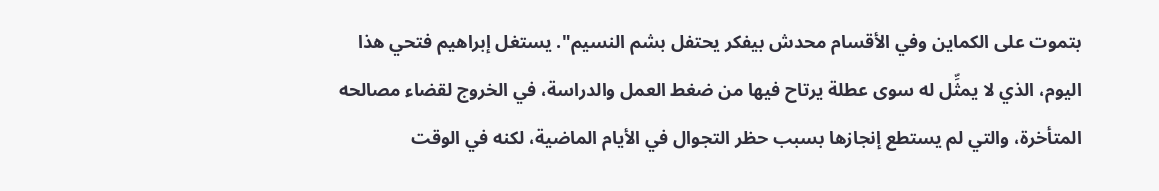بتموت على الكماين وفي الأقسام محدش بيفكر يحتفل بشم النسيم". يستغل إبراهيم فتحي هذا اليوم، الذي لا يمثِّل له سوى عطلة يرتاح فيها من ضغط العمل والدراسة، في الخروج لقضاء مصالحه المتأخرة، والتي لم يستطع إنجازها بسبب حظر التجوال في الأيام الماضية، لكنه في الوقت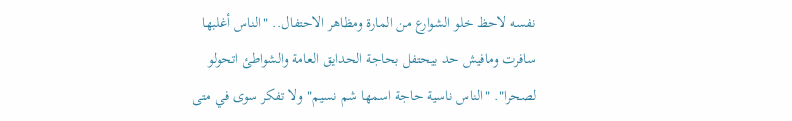نفسه لاحظ خلو الشوارع من المارة ومظاهر الاحتفال.. "الناس أغلبها سافرت ومافيش حد بيحتفل بحاجة الحدايق العامة والشواطئ اتحولو لصحرا". "الناس ناسية حاجة اسمها شم نسيم" ولا تفكر سوى في متى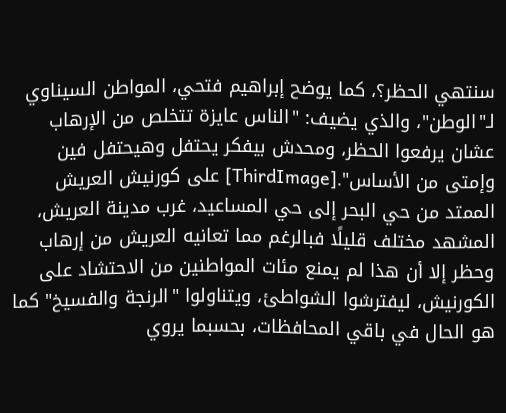سنتهي الحظر؟، كما يوضح إبراهيم فتحي، المواطن السيناوي لـ"الوطن"، والذي يضيف: "الناس عايزة تتخلص من الإرهاب عشان يرفعوا الحظر، ومحدش بيفكر يحتفل وهيحتفل فين وإمتى من الأساس".[ThirdImage] على كورنيش العريش الممتد من حي البحر إلى حي المساعيد، غرب مدينة العريش، المشهد مختلف قليلًا فبالرغم مما تعانيه العريش من إرهاب وحظر إلا أن هذا لم يمنع مئات المواطنين من الاحتشاد على الكورنيش، ليفترشوا الشواطئ، ويتناولوا "الرنجة والفسيخ" كما هو الحال في باقي المحافظات، بحسبما يروي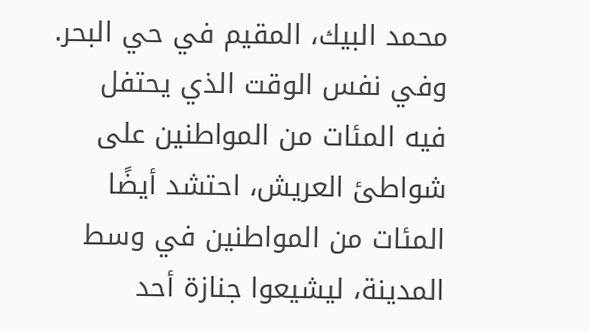محمد البيك، المقيم في حي البحر. وفي نفس الوقت الذي يحتفل فيه المئات من المواطنين على شواطئ العريش، احتشد أيضًا المئات من المواطنين في وسط المدينة، ليشيعوا جنازة أحد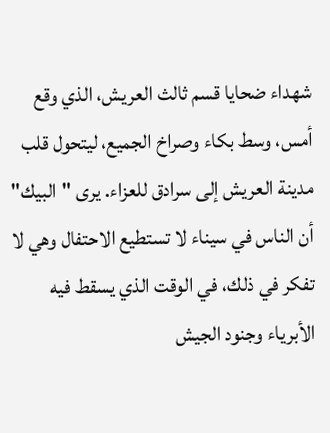شهداء ضحايا قسم ثالث العريش، الذي وقع أمس، وسط بكاء وصراخ الجميع، ليتحول قلب مدينة العريش إلى سرادق للعزاء. يرى "البيك" أن الناس في سيناء لا تستطيع الاحتفال وهي لا تفكر في ذلك، في الوقت الذي يسقط فيه الأبرياء وجنود الجيش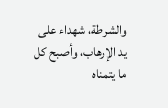والشرطة، شهداء على يد الإرهاب، وأصبح كل ما يتمناه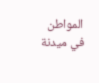المواطن في ميدنة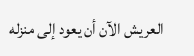العريش الآن أن يعود إلى منزله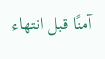آمنًا قبل انتهاء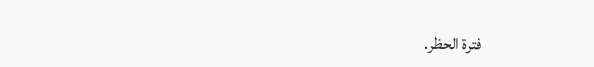فترة الحظر.